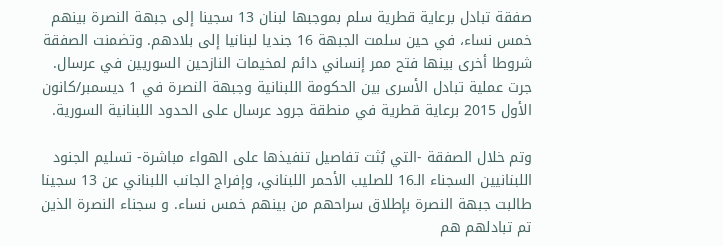صفقة تبادل برعاية قطرية سلم بموجبها لبنان 13 سجينا إلى جبهة النصرة بينهم خمس نساء، في حين سلمت الجبهة 16 جنديا لبنانيا إلى بلادهم. وتضمنت الصفقة شروطا أخرى بينها فتح ممر إنساني دائم لمخيمات النازحين السوريين في عرسال. جرت عملية تبادل الأسرى بين الحكومة اللبنانية وجبهة النصرة في 1 ديسمبر/كانون الأول 2015 برعاية قطرية في منطقة جرود عرسال على الحدود اللبنانية السورية.

وتم خلال الصفقة -التي بُثت تفاصيل تنفيذها على الهواء مباشرة- تسليم الجنود اللبنانيين السجناء الـ16 للصليب الأحمر اللبناني، وإفراج الجانب اللبناني عن 13 سجينا طالبت جبهة النصرة بإطلاق سراحهم من بينهم خمس نساء. و سجناء النصرة الذين تم تبادلهم هم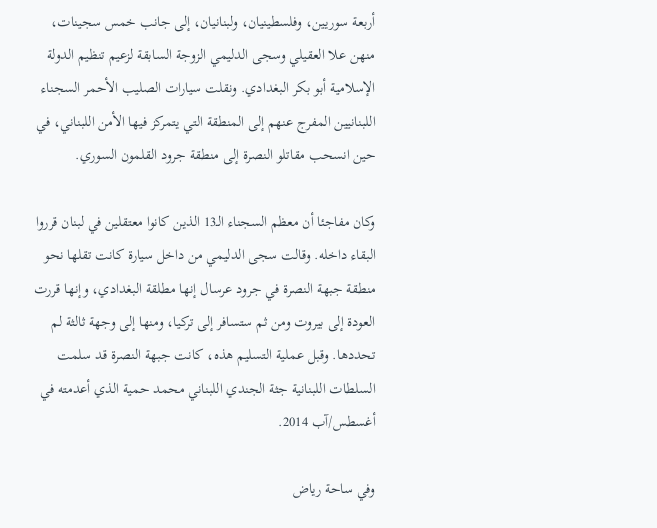أربعة سوريين، وفلسطينيان، ولبنانيان، إلى جانب خمس سجينات، منهن علا العقيلي وسجى الدليمي الزوجة السابقة لزعيم تنظيم الدولة الإسلامية أبو بكر البغدادي. ونقلت سيارات الصليب الأحمر السجناء اللبنانيين المفرج عنهم إلى المنطقة التي يتمركز فيها الأمن اللبناني، في حين انسحب مقاتلو النصرة إلى منطقة جرود القلمون السوري.

وكان مفاجئا أن معظم السجناء الـ13 الذين كانوا معتقلين في لبنان قرروا البقاء داخله. وقالت سجى الدليمي من داخل سيارة كانت تقلها نحو منطقة جبهة النصرة في جرود عرسال إنها مطلقة البغدادي، وإنها قررت العودة إلى بيروت ومن ثم ستسافر إلى تركيا، ومنها إلى وجهة ثالثة لم تحددها. وقبل عملية التسليم هذه، كانت جبهة النصرة قد سلمت السلطات اللبنانية جثة الجندي اللبناني محمد حمية الذي أعدمته في أغسطس/آب 2014.

وفي ساحة رياض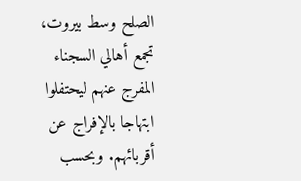الصلح وسط بيروت، تجمع أهالي السجناء المفرج عنهم ليحتفلوا ابتهاجا بالإفراج عن أقربائهم. وبحسب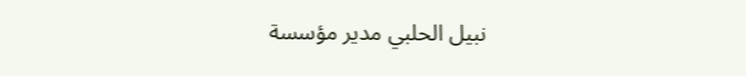نبيل الحلبي مدير مؤسسة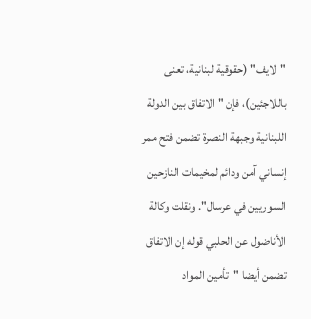"لايف" (حقوقية لبنانية، تعنى باللاجئين)، فإن "الاتفاق بين الدولة اللبنانية وجبهة النصرة تضمن فتح ممر إنساني آمن ودائم لمخيمات النازحين السوريين في عرسال". ونقلت وكالة الأناضول عن الحلبي قوله إن الاتفاق تضمن أيضا "تأمين المواد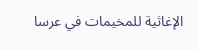الإغاثية للمخيمات في عرسا